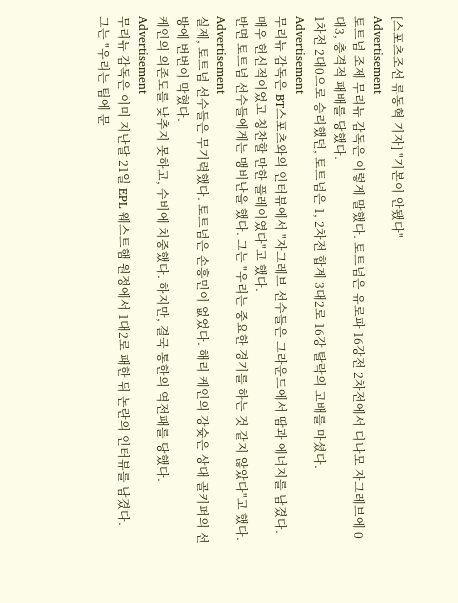[스포츠조선 류동혁 기자] "기본이 안됐다"
Advertisement
토트넘 조제 무리뉴 감독은 이렇게 말했다. 토트넘은 유로파 16강전 2차전에서 디나모 자그레브에 0대3, 충격적 패배를 당했다.
1차전 2대0으로 승리했던, 토트넘은 1, 2차전 합계 3대2로 16강 탈락의 고배를 마셨다.
Advertisement
무리뉴 감독은 BT스포츠와의 인터뷰에서 "자그레브 선수들은 그라운드에서 땀과 에너지를 남겼다. 매우 헌신적이었고 칭찬할 만한 플레이였다"고 했다.
반면 토트넘 선수들에게는 맹비난을 했다. 그는 "우리는 중요한 경기를 하는 것 같지 않았다"고 했다.
Advertisement
실제, 토트넘 선수들은 무기력했다. 토트넘은 손흥민이 없었다. 해리 케인의 강슛은 상대 골키퍼의 선방에 번번이 막혔다.
케인의 의존도를 낮추지 못하고, 수비에 치중했다. 하지만, 결국 통한의 역전패를 당했다.
Advertisement
무리뉴 감독은 이미 지난달 21일 EPL 웨스트햄 원정에서 1대2로 패한 뒤 논란의 인터뷰를 남겼다.
그는 "우리는 팀에 문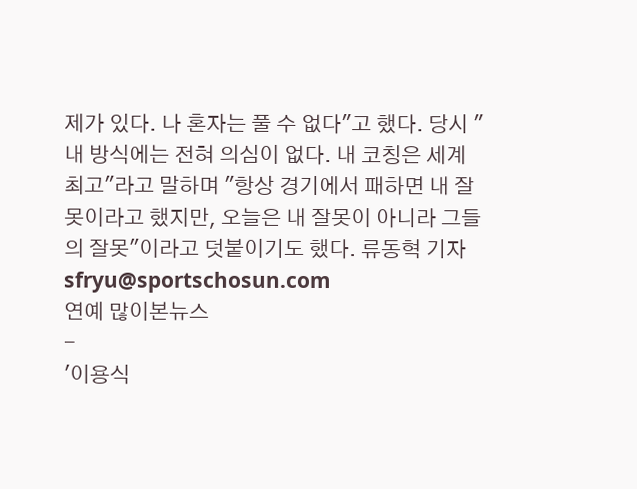제가 있다. 나 혼자는 풀 수 없다"고 했다. 당시 "내 방식에는 전혀 의심이 없다. 내 코칭은 세계 최고"라고 말하며 "항상 경기에서 패하면 내 잘못이라고 했지만, 오늘은 내 잘못이 아니라 그들의 잘못"이라고 덧붙이기도 했다. 류동혁 기자 sfryu@sportschosun.com
연예 많이본뉴스
-
'이용식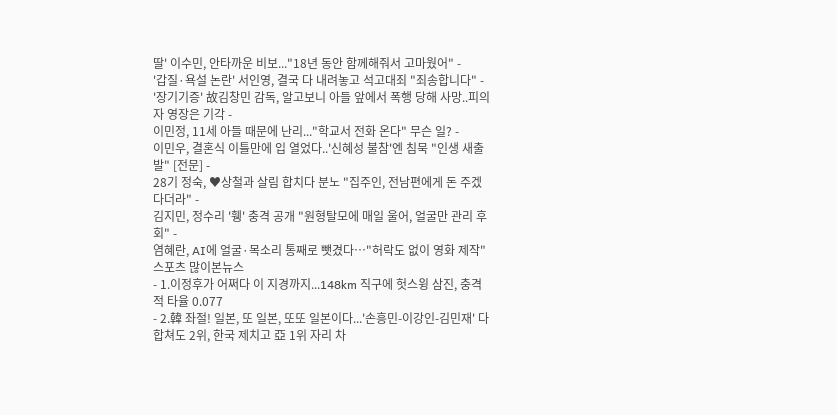딸' 이수민, 안타까운 비보..."18년 동안 함께해줘서 고마웠어" -
'갑질·욕설 논란' 서인영, 결국 다 내려놓고 석고대죄 "죄송합니다" -
'장기기증' 故김창민 감독, 알고보니 아들 앞에서 폭행 당해 사망..피의자 영장은 기각 -
이민정, 11세 아들 때문에 난리..."학교서 전화 온다" 무슨 일? -
이민우, 결혼식 이틀만에 입 열었다..'신혜성 불참'엔 침묵 "인생 새출발" [전문] -
28기 정숙, ♥상철과 살림 합치다 분노 "집주인, 전남편에게 돈 주겠다더라" -
김지민, 정수리 '휑' 충격 공개 "원형탈모에 매일 울어, 얼굴만 관리 후회" -
염혜란, AI에 얼굴·목소리 통째로 뺏겼다…"허락도 없이 영화 제작"
스포츠 많이본뉴스
- 1.이정후가 어쩌다 이 지경까지...148km 직구에 헛스윙 삼진, 충격적 타율 0.077
- 2.韓 좌절! 일본, 또 일본, 또또 일본이다...'손흥민-이강인-김민재' 다 합쳐도 2위, 한국 제치고 亞 1위 자리 차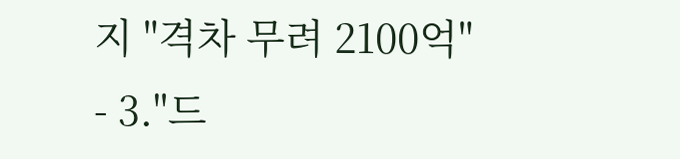지 "격차 무려 2100억"
- 3."드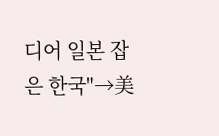디어 일본 잡은 한국"→美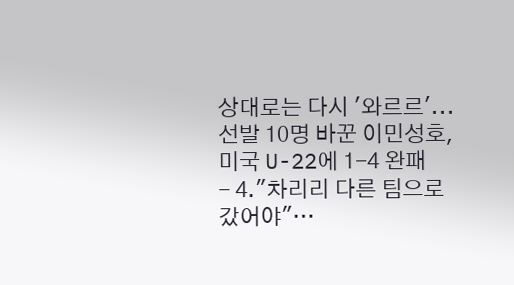상대로는 다시 '와르르'...선발 10명 바꾼 이민성호, 미국 U-22에 1-4 완패
- 4."차리리 다른 팀으로 갔어야"…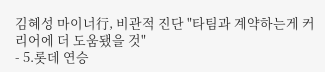김혜성 마이너行, 비관적 진단 "타팀과 계약하는게 커리어에 더 도움됐을 것"
- 5.롯데 연승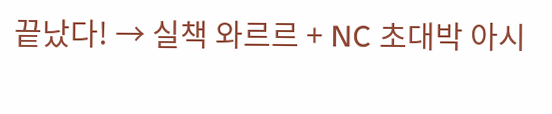끝났다! → 실책 와르르 + NC 초대박 아시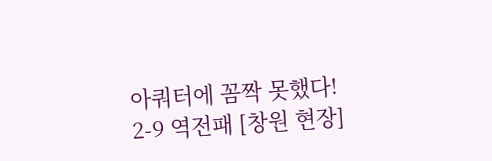아쿼터에 꼼짝 못했다! 2-9 역전패 [창원 현장]